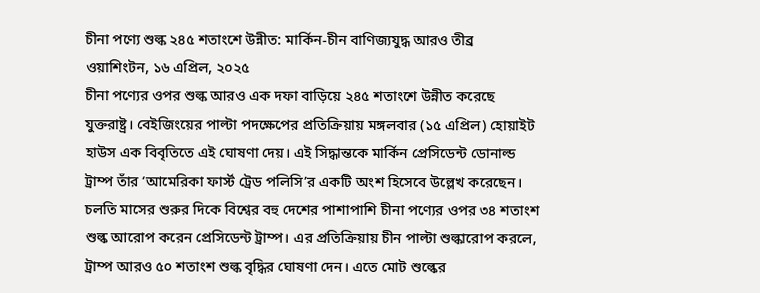চীনা পণ্যে শুল্ক ২৪৫ শতাংশে উন্নীত: মার্কিন-চীন বাণিজ্যযুদ্ধ আরও তীব্র
ওয়াশিংটন, ১৬ এপ্রিল, ২০২৫
চীনা পণ্যের ওপর শুল্ক আরও এক দফা বাড়িয়ে ২৪৫ শতাংশে উন্নীত করেছে যুক্তরাষ্ট্র। বেইজিংয়ের পাল্টা পদক্ষেপের প্রতিক্রিয়ায় মঙ্গলবার (১৫ এপ্রিল) হোয়াইট হাউস এক বিবৃতিতে এই ঘোষণা দেয়। এই সিদ্ধান্তকে মার্কিন প্রেসিডেন্ট ডোনাল্ড ট্রাম্প তাঁর ‘আমেরিকা ফার্স্ট ট্রেড পলিসি’র একটি অংশ হিসেবে উল্লেখ করেছেন।
চলতি মাসের শুরুর দিকে বিশ্বের বহু দেশের পাশাপাশি চীনা পণ্যের ওপর ৩৪ শতাংশ শুল্ক আরোপ করেন প্রেসিডেন্ট ট্রাম্প। এর প্রতিক্রিয়ায় চীন পাল্টা শুল্কারোপ করলে, ট্রাম্প আরও ৫০ শতাংশ শুল্ক বৃদ্ধির ঘোষণা দেন। এতে মোট শুল্কের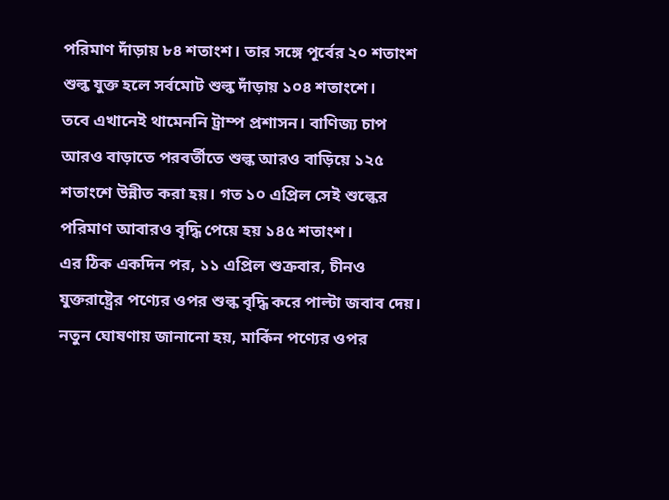পরিমাণ দাঁড়ায় ৮৪ শতাংশ। তার সঙ্গে পূর্বের ২০ শতাংশ শুল্ক যুক্ত হলে সর্বমোট শুল্ক দাঁড়ায় ১০৪ শতাংশে।
তবে এখানেই থামেননি ট্রাম্প প্রশাসন। বাণিজ্য চাপ আরও বাড়াতে পরবর্তীতে শুল্ক আরও বাড়িয়ে ১২৫ শতাংশে উন্নীত করা হয়। গত ১০ এপ্রিল সেই শুল্কের পরিমাণ আবারও বৃদ্ধি পেয়ে হয় ১৪৫ শতাংশ।
এর ঠিক একদিন পর, ১১ এপ্রিল শুক্রবার, চীনও যুক্তরাষ্ট্রের পণ্যের ওপর শুল্ক বৃদ্ধি করে পাল্টা জবাব দেয়। নতুন ঘোষণায় জানানো হয়, মার্কিন পণ্যের ওপর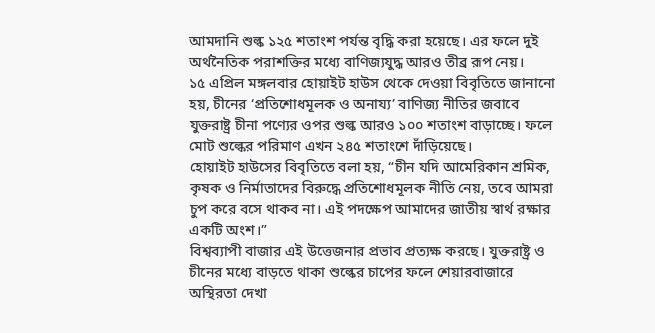আমদানি শুল্ক ১২৫ শতাংশ পর্যন্ত বৃদ্ধি করা হয়েছে। এর ফলে দুই অর্থনৈতিক পরাশক্তির মধ্যে বাণিজ্যযুদ্ধ আরও তীব্র রূপ নেয়।
১৫ এপ্রিল মঙ্গলবার হোয়াইট হাউস থেকে দেওয়া বিবৃতিতে জানানো হয়, চীনের ‘প্রতিশোধমূলক ও অনায্য’ বাণিজ্য নীতির জবাবে যুক্তরাষ্ট্র চীনা পণ্যের ওপর শুল্ক আরও ১০০ শতাংশ বাড়াচ্ছে। ফলে মোট শুল্কের পরিমাণ এখন ২৪৫ শতাংশে দাঁড়িয়েছে।
হোয়াইট হাউসের বিবৃতিতে বলা হয়, “চীন যদি আমেরিকান শ্রমিক, কৃষক ও নির্মাতাদের বিরুদ্ধে প্রতিশোধমূলক নীতি নেয়, তবে আমরা চুপ করে বসে থাকব না। এই পদক্ষেপ আমাদের জাতীয় স্বার্থ রক্ষার একটি অংশ।”
বিশ্বব্যাপী বাজার এই উত্তেজনার প্রভাব প্রত্যক্ষ করছে। যুক্তরাষ্ট্র ও চীনের মধ্যে বাড়তে থাকা শুল্কের চাপের ফলে শেয়ারবাজারে অস্থিরতা দেখা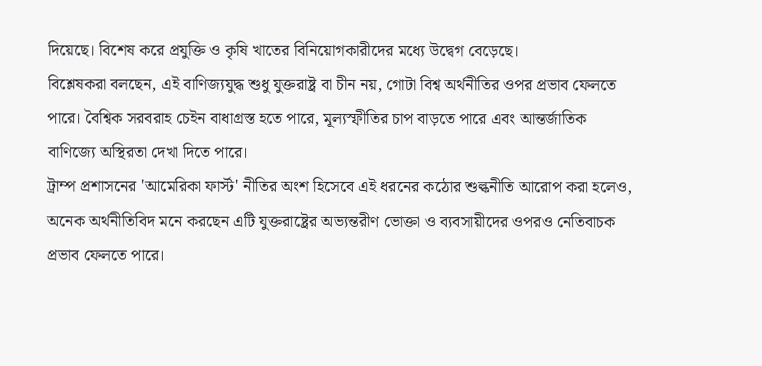দিয়েছে। বিশেষ করে প্রযুক্তি ও কৃষি খাতের বিনিয়োগকারীদের মধ্যে উদ্বেগ বেড়েছে।
বিশ্লেষকরা বলছেন, এই বাণিজ্যযুদ্ধ শুধু যুক্তরাষ্ট্র বা চীন নয়, গোটা বিশ্ব অর্থনীতির ওপর প্রভাব ফেলতে পারে। বৈশ্বিক সরবরাহ চেইন বাধাগ্রস্ত হতে পারে, মূল্যস্ফীতির চাপ বাড়তে পারে এবং আন্তর্জাতিক বাণিজ্যে অস্থিরতা দেখা দিতে পারে।
ট্রাম্প প্রশাসনের 'আমেরিকা ফার্স্ট' নীতির অংশ হিসেবে এই ধরনের কঠোর শুল্কনীতি আরোপ করা হলেও, অনেক অর্থনীতিবিদ মনে করছেন এটি যুক্তরাষ্ট্রের অভ্যন্তরীণ ভোক্তা ও ব্যবসায়ীদের ওপরও নেতিবাচক প্রভাব ফেলতে পারে।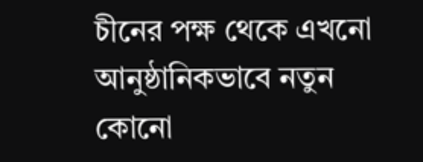চীনের পক্ষ থেকে এখনো আনুষ্ঠানিকভাবে নতুন কোনো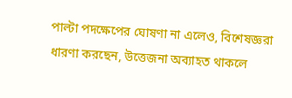পাল্টা পদক্ষেপের ঘোষণা না এলেও, বিশেষজ্ঞরা ধারণা করছেন, উত্তেজনা অব্যাহত থাকলে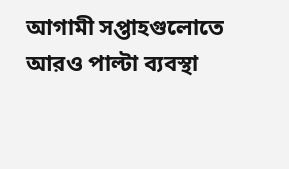আগামী সপ্তাহগুলোতে আরও পাল্টা ব্যবস্থা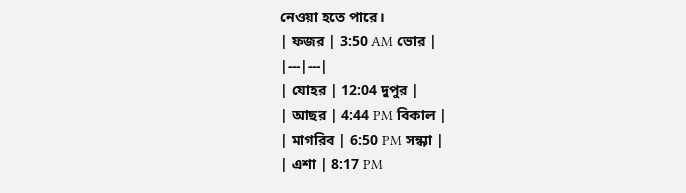নেওয়া হতে পারে।
| ফজর | 3:50 AM ভোর |
|---|---|
| যোহর | 12:04 দুপুর |
| আছর | 4:44 PM বিকাল |
| মাগরিব | 6:50 PM সন্ধ্যা |
| এশা | 8:17 PM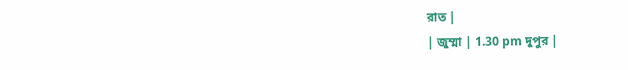রাত |
| জুম্মা | 1.30 pm দুপুর |